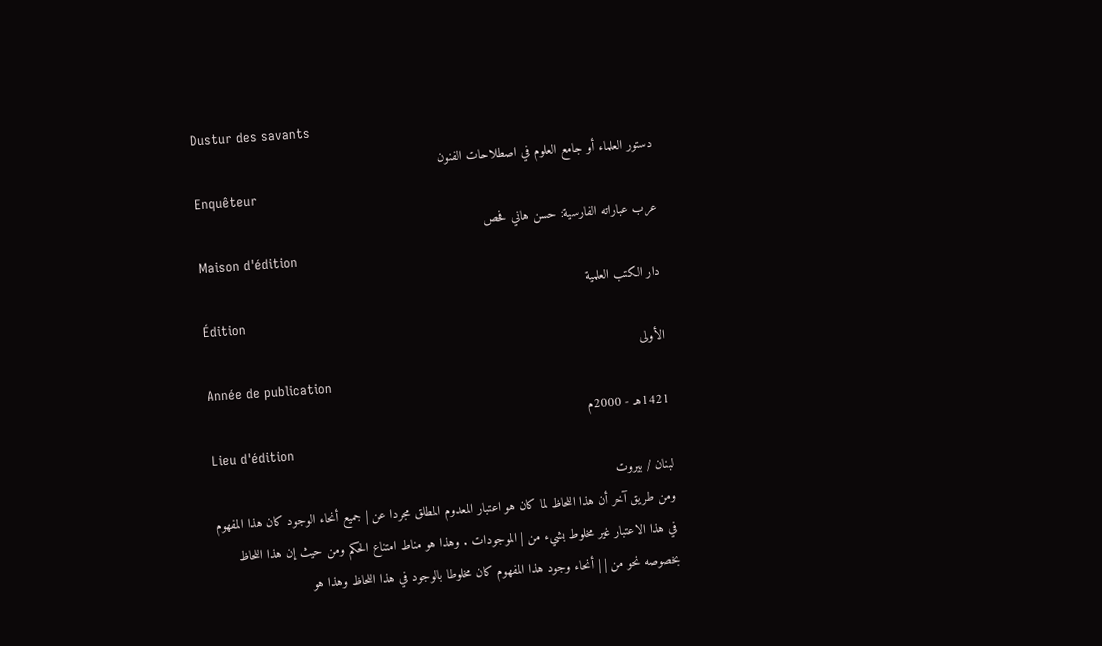Dustur des savants
دستور العلماء أو جامع العلوم في اصطلاحات الفنون
Enquêteur
عرب عباراته الفارسية: حسن هاني فحص
Maison d'édition
دار الكتب العلمية
Édition
الأولى
Année de publication
1421هـ - 2000م
Lieu d'édition
لبنان / بيروت
ومن طريق آخر أن هذا اللحاظ لما كان هو اعتبار المعدوم المطلق مجردا عن | جميع أنحاء الوجود كان هذا المفهوم في هذا الاعتبار غير مخلوط بشيء من | الموجودات . وهذا هو مناط امتناع الحكم ومن حيث إن هذا اللحاظ بخصوصه نحو من | | أنحاء وجود هذا المفهوم كان مخلوطا بالوجود في هذا اللحاظ وهذا هو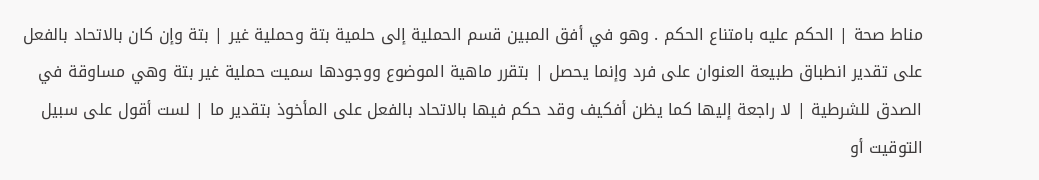مناط صحة | الحكم عليه بامتناع الحكم . وهو في أفق المبين قسم الحملية إلى حلمية بتة وحملية غير | بتة وإن كان بالاتحاد بالفعل على تقدير انطباق طبيعة العنوان على فرد وإنما يحصل | بتقرر ماهية الموضوع ووجودها سميت حملية غير بتة وهي مساوقة في الصدق للشرطية | لا راجعة إليها كما يظن أفكيف وقد حكم فيها بالاتحاد بالفعل على المأخوذ بتقدير ما | لست أقول على سبيل التوقيت أو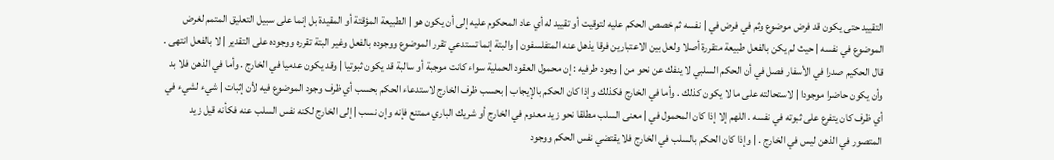التقييد حتى يكون قد فرض موضوع وثم في فرض في | نفسه ثم خصص الحكم عليه لتوقيت أو تقييد له أي عاد المحكوم عليه إلى أن يكون هو | الطبيعة المؤقتة أو المقيدة بل إنما على سبيل التعليق المتمم لغرض الموضوع في نفسه | حيث لم يكن بالفعل طبيعة متقررة أصلا ولعل بين الاعتبارين فرقا يذهل عنه المتفلسفون | والبتة إنما تستدعي تقرر الموضوع ووجوده بالفعل وغير البتة تقرره ووجوده على التقدير | لا بالفعل انتهى .
قال الحكيم صدرا في الأسفار فصل في أن الحكم السلبي لا ينفك عن نحو من | وجود طرفيه : إن محمول العقود الحملية سواء كانت موجبة أو سالبة قد يكون ثبوتيا | وقد يكون عدميا في الخارج . وأما في الذهن فلا بد وأن يكون حاضرا موجودا | لاستحالته على ما لا يكون كذلك . وأما في الخارج فكذلك وإذا كان الحكم بالإيجاب | بحسب ظرف الخارج لاستدعاء الحكم بحسب أي ظرف وجود الموضوع فيه لأن إثبات | شيء لشيء في أي ظرف كان يتفرع على ثبوته في نفسه . اللهم إلا إذا كان المحمول في | معنى السلب مطلقا نحو زيد معدوم في الخارج أو شريك الباري ممتنع فإنه وإن نسب | إلى الخارج لكنه نفس السلب عنه فكأنه قيل زيد المتصور في الذهن ليس في الخارج . | وإذا كان الحكم بالسلب في الخارج فلا يقتضي نفس الحكم ووجود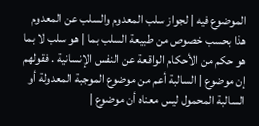الموضوع فيه | لجواز سلب المعدوم والسلب عن المعدوم هذا بحسب خصوص من طبيعة السلب بما | هو سلب لا بما هو حكم من الأحكام الواقعة عن النفس الإنسانية . فقولهم إن موضوع | السالبة أعم من موضوع الموجبة المعدولة أو السالبة المحمول ليس معناه أن موضوع |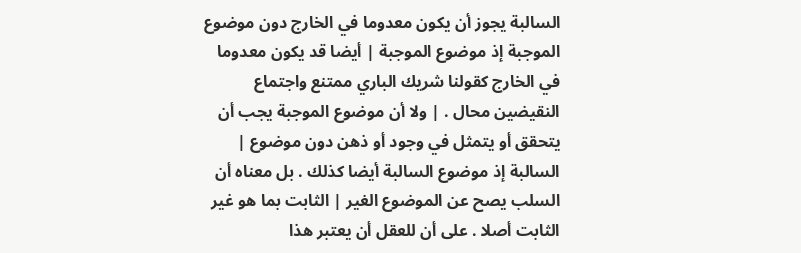السالبة يجوز أن يكون معدوما في الخارج دون موضوع الموجبة إذ موضوع الموجبة | أيضا قد يكون معدوما في الخارج كقولنا شريك الباري ممتنع واجتماع النقيضين محال . | ولا أن موضوع الموجبة يجب أن يتحقق أو يتمثل في وجود أو ذهن دون موضوع | السالبة إذ موضوع السالبة أيضا كذلك . بل معناه أن السلب يصح عن الموضوع الغير | الثابت بما هو غير الثابت أصلا . على أن للعقل أن يعتبر هذا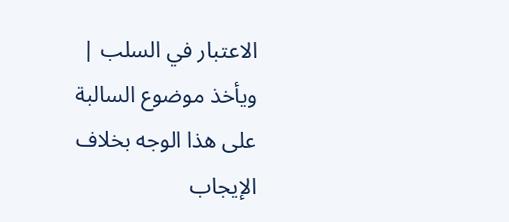الاعتبار في السلب | ويأخذ موضوع السالبة على هذا الوجه بخلاف الإيجاب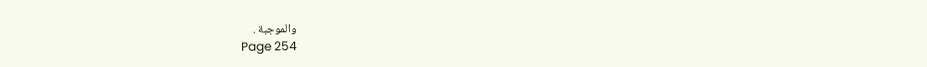والموجبة .
Page 254